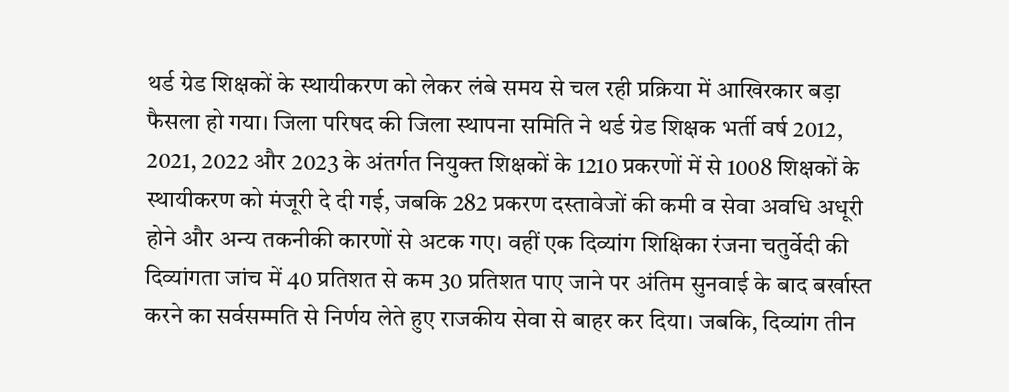थर्ड ग्रेड शिक्षकों के स्थायीकरण को लेकर लंबे समय से चल रही प्रक्रिया में आखिरकार बड़ा फैसला हो गया। जिला परिषद की जिला स्थापना समिति ने थर्ड ग्रेड शिक्षक भर्ती वर्ष 2012, 2021, 2022 और 2023 के अंतर्गत नियुक्त शिक्षकों के 1210 प्रकरणों में से 1008 शिक्षकों के स्थायीकरण को मंजूरी दे दी गई, जबकि 282 प्रकरण दस्तावेजों की कमी व सेवा अवधि अधूरी होने और अन्य तकनीकी कारणों से अटक गए। वहीं एक दिव्यांग शिक्षिका रंजना चतुर्वेदी की दिव्यांगता जांच में 40 प्रतिशत से कम 30 प्रतिशत पाए जाने पर अंतिम सुनवाई के बाद बर्खास्त करने का सर्वसम्मति से निर्णय लेते हुए राजकीय सेवा से बाहर कर दिया। जबकि, दिव्यांग तीन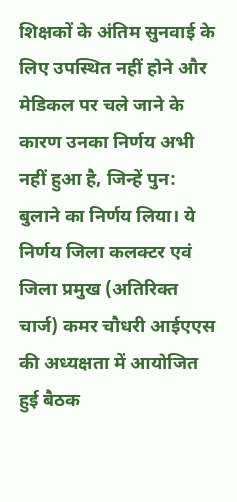शिक्षकों के अंतिम सुनवाई के लिए उपस्थित नहीं होने और मेडिकल पर चले जाने के कारण उनका निर्णय अभी नहीं हुआ है, जिन्हें पुन: बुलाने का निर्णय लिया। ये निर्णय जिला कलक्टर एवं जिला प्रमुख (अतिरिक्त चार्ज) कमर चौधरी आईएएस की अध्यक्षता में आयोजित हुई बैठक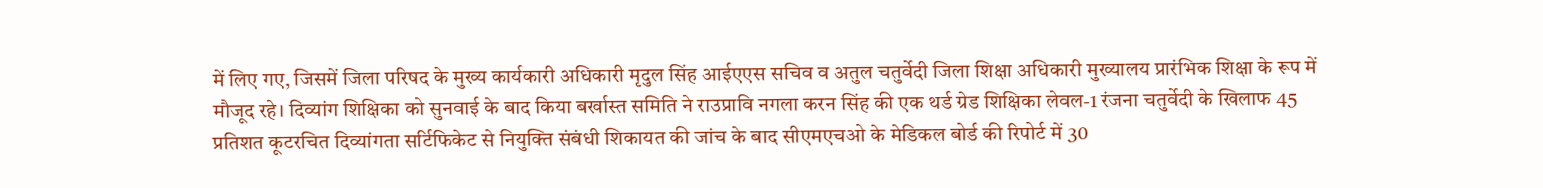में लिए गए, जिसमें जिला परिषद के मुख्य कार्यकारी अधिकारी मृदुल सिंह आईएएस सचिव व अतुल चतुर्वेदी जिला शिक्षा अधिकारी मुख्यालय प्रारंभिक शिक्षा के रूप में मौजूद रहे। दिव्यांग शिक्षिका को सुनवाई के बाद किया बर्खास्त समिति ने राउप्रावि नगला करन सिंह की एक थर्ड ग्रेड शिक्षिका लेवल-1 रंजना चतुर्वेदी के खिलाफ 45 प्रतिशत कूटरचित दिव्यांगता सर्टिफिकेट से नियुक्ति संबंधी शिकायत की जांच के बाद सीएमएचओ के मेडिकल बोर्ड की रिपोर्ट में 30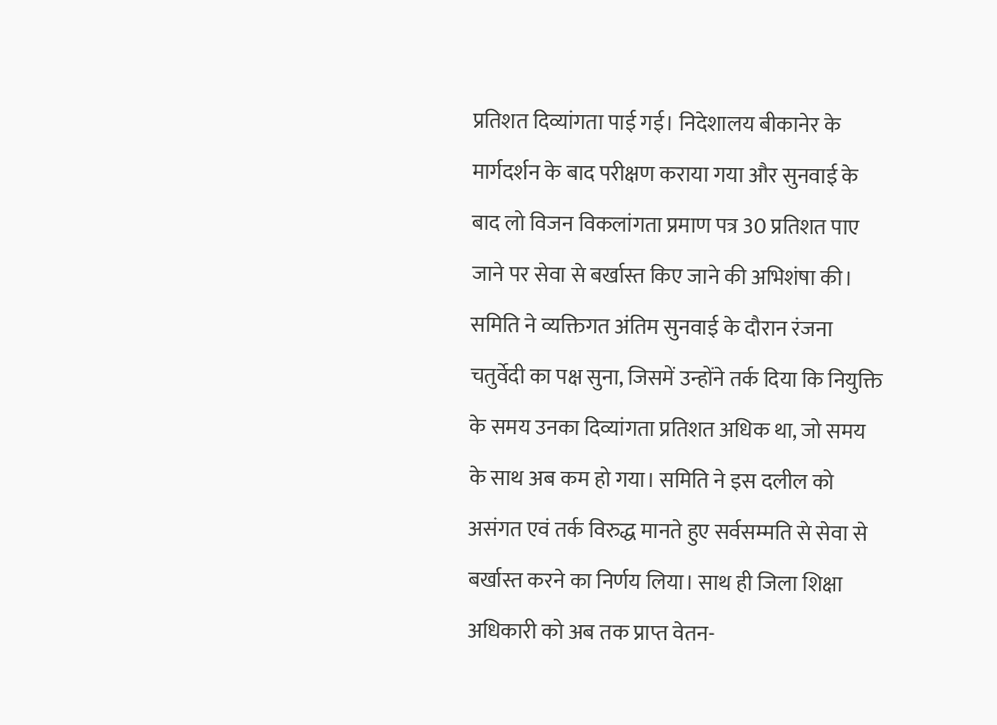प्रतिशत दिव्यांगता पाई गई। निदेशालय बीकानेर के मार्गदर्शन के बाद परीक्षण कराया गया और सुनवाई के बाद लो विजन विकलांगता प्रमाण पत्र 30 प्रतिशत पाए जाने पर सेवा से बर्खास्त किए जाने की अभिशंषा की। समिति ने व्यक्तिगत अंतिम सुनवाई के दौरान रंजना चतुर्वेदी का पक्ष सुना, जिसमें उन्होंने तर्क दिया कि नियुक्ति के समय उनका दिव्यांगता प्रतिशत अधिक था, जो समय के साथ अब कम हो गया। समिति ने इस दलील को असंगत एवं तर्क विरुद्ध मानते हुए सर्वसम्मति से सेवा से बर्खास्त करने का निर्णय लिया। साथ ही जिला शिक्षा अधिकारी को अब तक प्राप्त वेतन-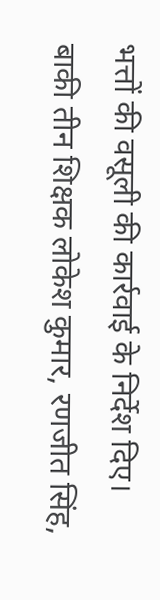भत्तों की वसूली की कार्रवाई के निर्देश दिए। बाकी तीन शिक्षक लोकेश कुमार, रणजीत सिंह,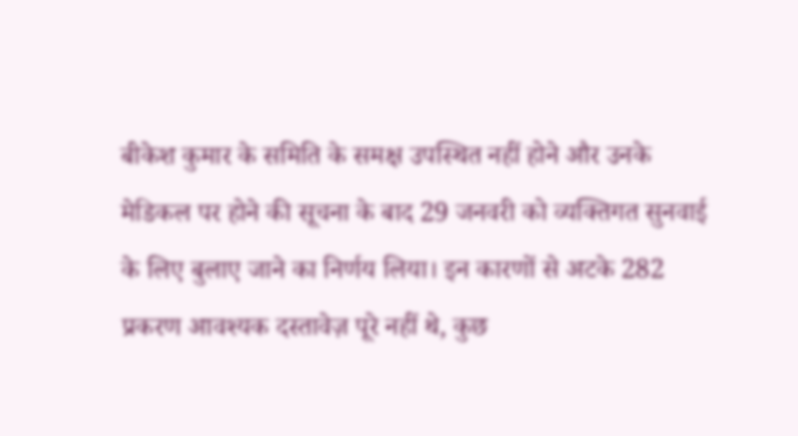बीकेश कुमार के समिति के समक्ष उपस्थित नहीं होने और उनके मेडिकल पर होने की सूचना के बाद 29 जनवरी को व्यक्तिगत सुनवाई के लिए बुलाए जाने का निर्णय लिया। इन कारणों से अटके 282 प्रकरण आवश्यक दस्तावेज़ पूरे नहीं थे, कुछ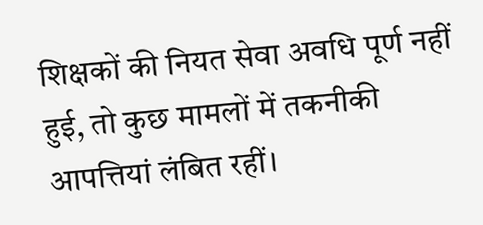शिक्षकों की नियत सेवा अवधि पूर्ण नहीं हुई, तो कुछ मामलों में तकनीकी आपत्तियां लंबित रहीं।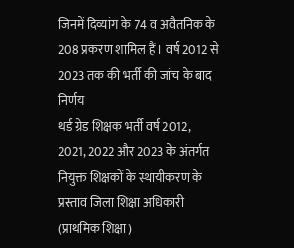जिनमें दिव्यांग के 74 व अवैतनिक के 208 प्रकरण शामिल हैं। वर्ष 2012 से 2023 तक की भर्ती की जांच के बाद निर्णय
थर्ड ग्रेड शिक्षक भर्ती वर्ष 2012, 2021, 2022 और 2023 के अंतर्गत नियुक्त शिक्षकों के स्थायीकरण के प्रस्ताव जिला शिक्षा अधिकारी (प्राथमिक शिक्षा)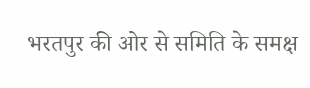भरतपुर की ओर से समिति के समक्ष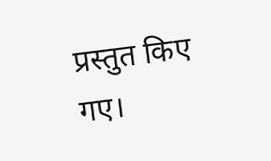प्रस्तुत किए गए।